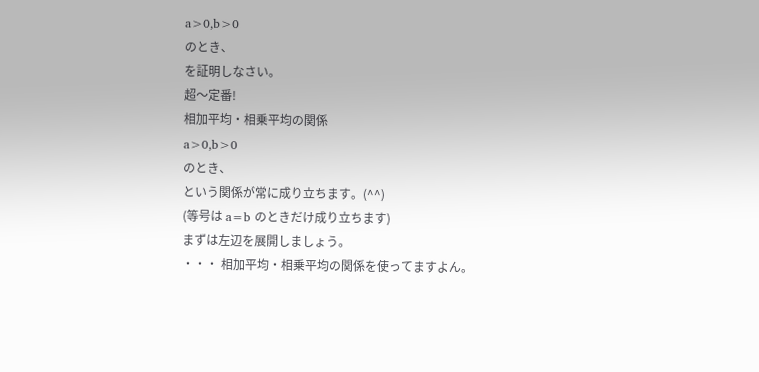a>0,b>0
のとき、
を証明しなさい。
超〜定番!
相加平均・相乗平均の関係
a>0,b>0
のとき、
という関係が常に成り立ちます。(^^)
(等号は a=b のときだけ成り立ちます)
まずは左辺を展開しましょう。
・・・ 相加平均・相乗平均の関係を使ってますよん。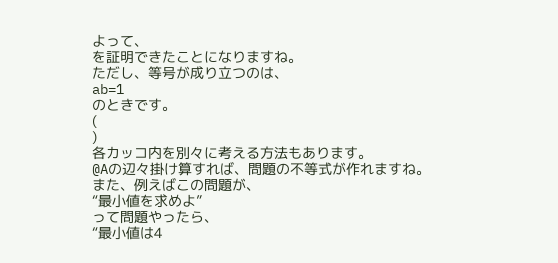よって、
を証明できたことになりますね。
ただし、等号が成り立つのは、
ab=1
のときです。
(
)
各カッコ内を別々に考える方法もあります。
@Aの辺々掛け算すれば、問題の不等式が作れますね。
また、例えばこの問題が、
“最小値を求めよ”
って問題やったら、
“最小値は4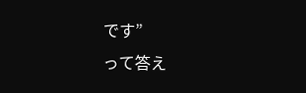です”
って答え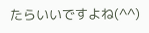たらいいですよね(^^)